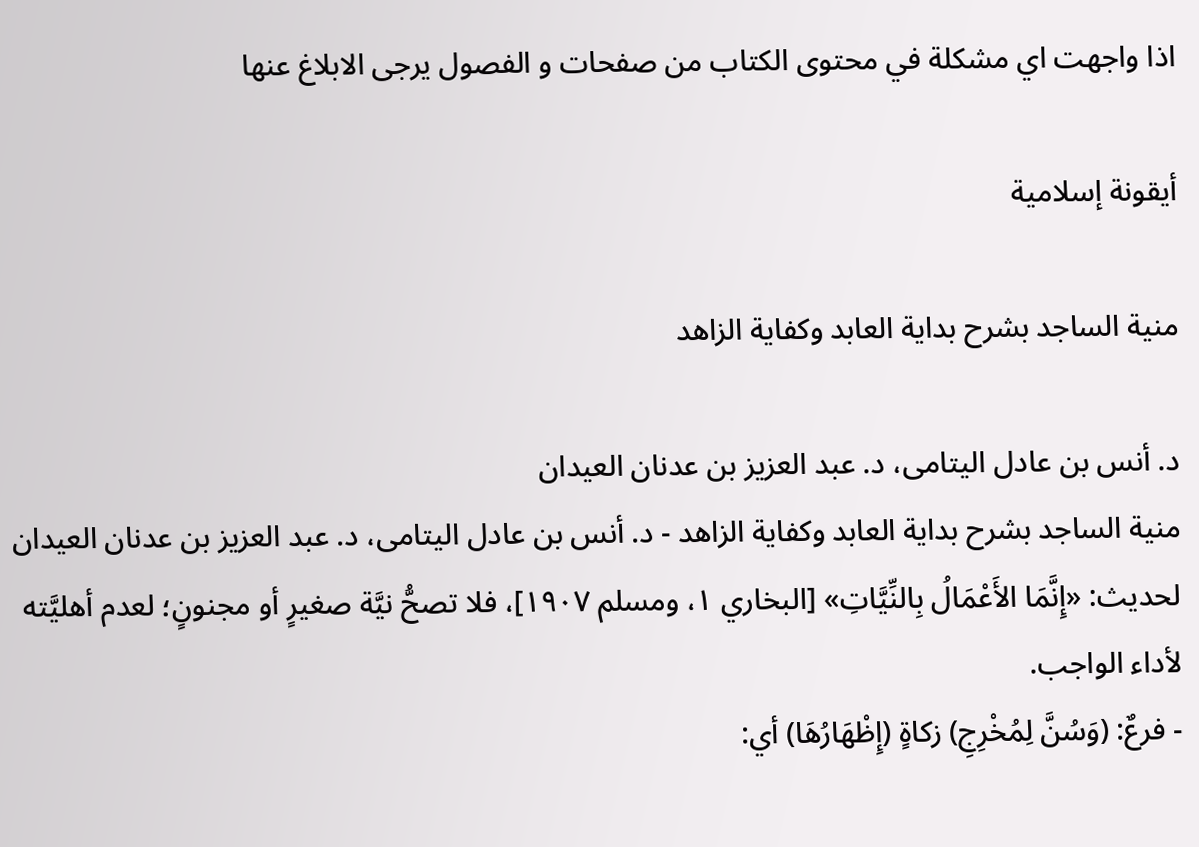اذا واجهت اي مشكلة في محتوى الكتاب من صفحات و الفصول يرجى الابلاغ عنها

أيقونة إسلامية

منية الساجد بشرح بداية العابد وكفاية الزاهد

د. أنس بن عادل اليتامى، د. عبد العزيز بن عدنان العيدان
منية الساجد بشرح بداية العابد وكفاية الزاهد - د. أنس بن عادل اليتامى، د. عبد العزيز بن عدنان العيدان
لحديث: «إِنَّمَا الأَعْمَالُ بِالنِّيَّاتِ» [البخاري ١، ومسلم ١٩٠٧]، فلا تصحُّ نيَّة صغيرٍ أو مجنونٍ؛ لعدم أهليَّته لأداء الواجب.
- فرعٌ: (وَسُنَّ لِمُخْرِجِ) زكاةٍ (إِظْهَارُهَا) أي: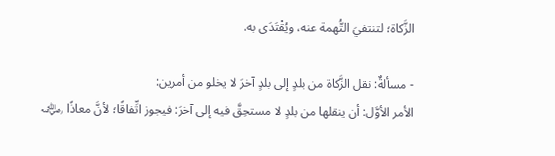الزَّكاة؛ لتنتفيَ التُّهمة عنه، ويُقْتَدَى به.

- مسألةٌ: نقل الزَّكاة من بلدٍ إلى بلدٍ آخرَ لا يخلو من أمرين:
الأمر الأوَّل: أن ينقلها من بلدٍ لا مستحِقَّ فيه إلى آخرَ: فيجوز اتِّفاقًا؛ لأنَّ معاذًا ﵁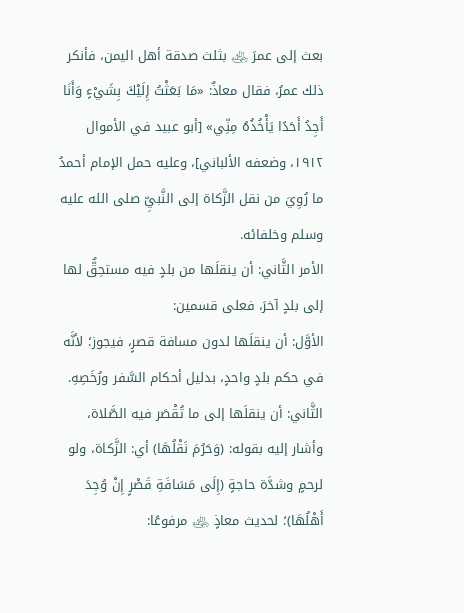بعث إلى عمرَ ﵁ بثلث صدقة أهل اليمن، فأنكر ذلك عمرُ، فقال معاذٌ: «مَا بَعَثْتُ إِلَيْكَ بِشَيْءٍ وَأَنَا أَجِدُ أَحَدًا يَأْخُذُهُ مِنِّي» [أبو عبيد في الأموال ١٩١٢، وضعفه الألباني]، وعليه حمل الإمام أحمدُ ما رُوِيَ من نقل الزَّكاة إلى النَّبيِّ صلى الله عليه وسلم وخلفائه.
الأمر الثَّاني: أن ينقلَها من بلدٍ فيه مستحِقٌّ لها إلى بلدٍ آخرَ، فعلى قسمين:
الأوَّل: أن ينقلَها لدون مسافة قصرٍ، فيجوز؛ لأنَّه في حكم بلدٍ واحدٍ، بدليل أحكام السَّفر ورُخَصِهِ.
الثَّاني: أن ينقلَها إلى ما تُقْصَر فيه الصَّلاة، وأشار إليه بقوله: (وَحَرُمَ نَقْلُهَا) أي: الزَّكاة، ولو لرحمٍ وشدَّة حاجةٍ (إِلَى مَسَافَةِ قَصْرٍ إِنْ وُجِدَ أَهْلُهَا)؛ لحديث معاذٍ ﵁ مرفوعًا: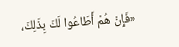«فَإِنْ هُمْ أَطَاعُوا لَكَ بِذَلِكَ،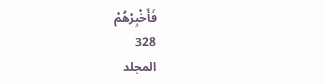فَأَخْبِرْهُمْ
328
المجلد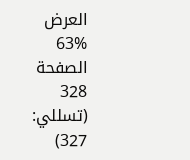العرض
63%
الصفحة
328
(تسللي: 327)